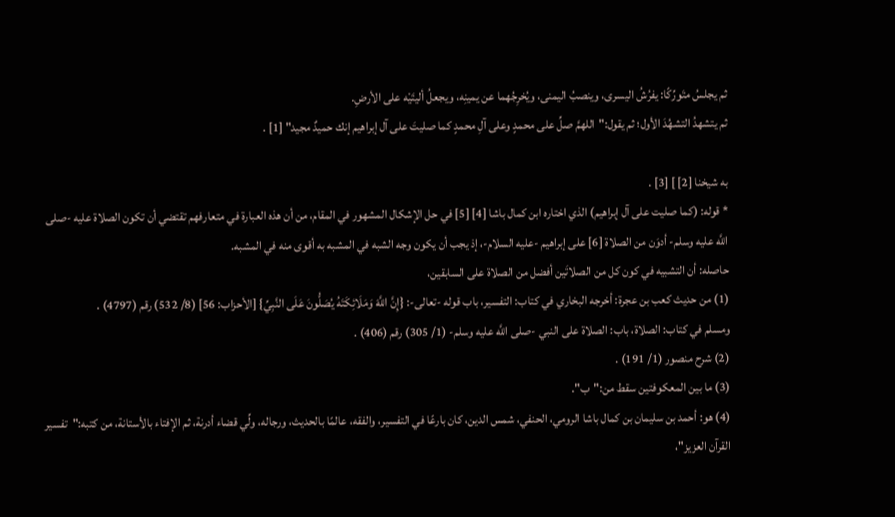ثم يجلسُ متَورِّكًا: يفرُشُ اليسرى، وينصبُ اليمنى، ويُخرِجُهما عن يمينِه، ويجعلُ أليتَيْه على الأرضِ.
ثم يتشهدُ التشهُدَ الأول؛ ثم يقول:"اللهمَّ صلِّ على محمدٍ وعلى آلِ محمدٍ كما صليتَ على آل إبراهيم إنك حميدٌ مجيد" [1] .

به شيخنا [2] ] [3] .
* قوله: (كما صليت على آل إبراهيم) الذي اختاره ابن كمال باشا [4] [5] في حل الإشكال المشهور في المقام، من أن هذه العبارة في متعارفهم تقتضي أن تكون الصلاة عليه -صلى اللَّه عليه وسلم- أدوَن من الصلاة [6] على إبراهيم -عليه السلام-، إذ يجب أن يكون وجه الشبه في المشبه به أقوى منه في المشبه.
حاصله: أن التشبيه في كون كل من الصلاتَين أفضل من الصلاة على السابقين،
(1) من حديث كعب بن عجرة: أخرجه البخاري في كتاب: التفسير، باب قوله -تعالى-: {إِنَّ اللَّهَ وَمَلَائِكَتَهُ يُصَلُّونَ عَلَى النَّبِيِّ} [الأحزاب: 56] (8/ 532) رقم (4797) .
ومسلم في كتاب: الصلاة، باب: الصلاة على النبي -صلى اللَّه عليه وسلم- (1/ 305) رقم (406) .
(2) شرح منصور (1/ 191) .
(3) ما بين المعكوفتين سقط من:"ب".
(4) هو: أحمد بن سليمان بن كمال باشا الرومي، الحنفي، شمس الدين، كان بارعًا في التفسير، والفقه، عالمًا بالحديث، ورجاله، ولِّي قضاء أدرنة، ثم الإفتاء بالأستانة، من كتبه:"تفسير القرآن العزيز"،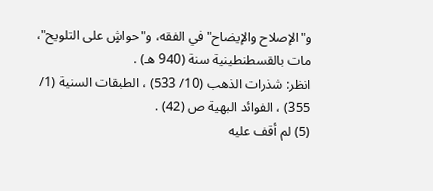و"الإصلاح والإيضاح"في الفقه، و"حواشٍ على التلويح"، مات بالقسطنطينية سنة (940 هـ) .
انظر: شذرات الذهب (10/ 533) ، الطبقات السنية (1/ 355) ، الفوائد البهية ص (42) .
(5) لم أقف عليه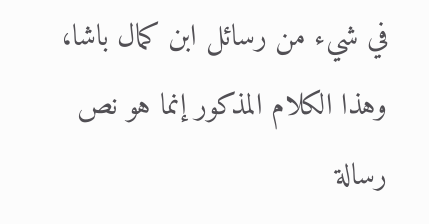في شيء من رسائل ابن كمال باشا، وهذا الكلام المذكور إنما هو نص رسالة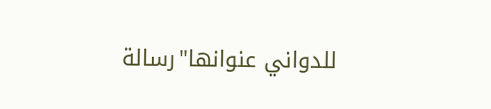للدواني عنوانها"رسالة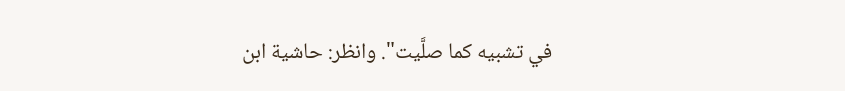في تشبيه كما صلَّيت". وانظر: حاشية ابن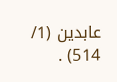عابدين (1/ 514) .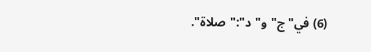(6) في"ج"و"د":"صلاة".